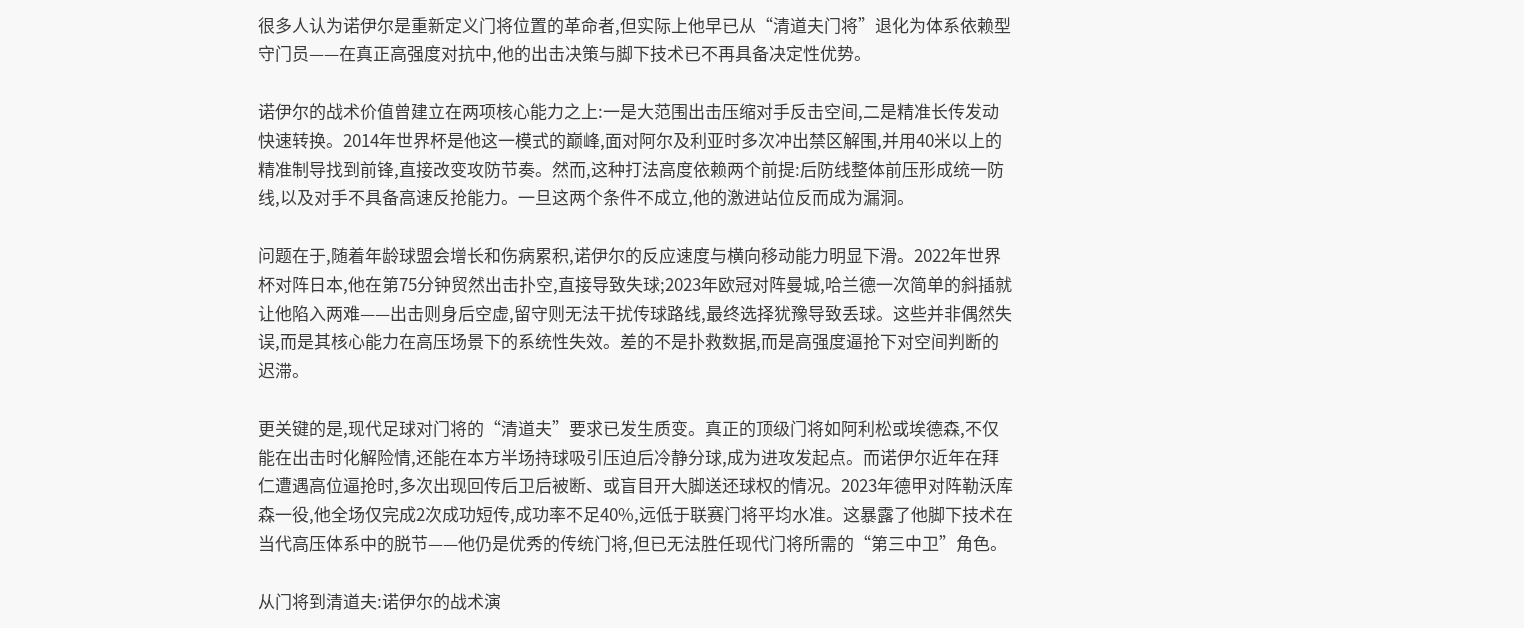很多人认为诺伊尔是重新定义门将位置的革命者,但实际上他早已从“清道夫门将”退化为体系依赖型守门员——在真正高强度对抗中,他的出击决策与脚下技术已不再具备决定性优势。

诺伊尔的战术价值曾建立在两项核心能力之上:一是大范围出击压缩对手反击空间,二是精准长传发动快速转换。2014年世界杯是他这一模式的巅峰,面对阿尔及利亚时多次冲出禁区解围,并用40米以上的精准制导找到前锋,直接改变攻防节奏。然而,这种打法高度依赖两个前提:后防线整体前压形成统一防线,以及对手不具备高速反抢能力。一旦这两个条件不成立,他的激进站位反而成为漏洞。

问题在于,随着年龄球盟会增长和伤病累积,诺伊尔的反应速度与横向移动能力明显下滑。2022年世界杯对阵日本,他在第75分钟贸然出击扑空,直接导致失球;2023年欧冠对阵曼城,哈兰德一次简单的斜插就让他陷入两难——出击则身后空虚,留守则无法干扰传球路线,最终选择犹豫导致丢球。这些并非偶然失误,而是其核心能力在高压场景下的系统性失效。差的不是扑救数据,而是高强度逼抢下对空间判断的迟滞。

更关键的是,现代足球对门将的“清道夫”要求已发生质变。真正的顶级门将如阿利松或埃德森,不仅能在出击时化解险情,还能在本方半场持球吸引压迫后冷静分球,成为进攻发起点。而诺伊尔近年在拜仁遭遇高位逼抢时,多次出现回传后卫后被断、或盲目开大脚送还球权的情况。2023年德甲对阵勒沃库森一役,他全场仅完成2次成功短传,成功率不足40%,远低于联赛门将平均水准。这暴露了他脚下技术在当代高压体系中的脱节——他仍是优秀的传统门将,但已无法胜任现代门将所需的“第三中卫”角色。

从门将到清道夫:诺伊尔的战术演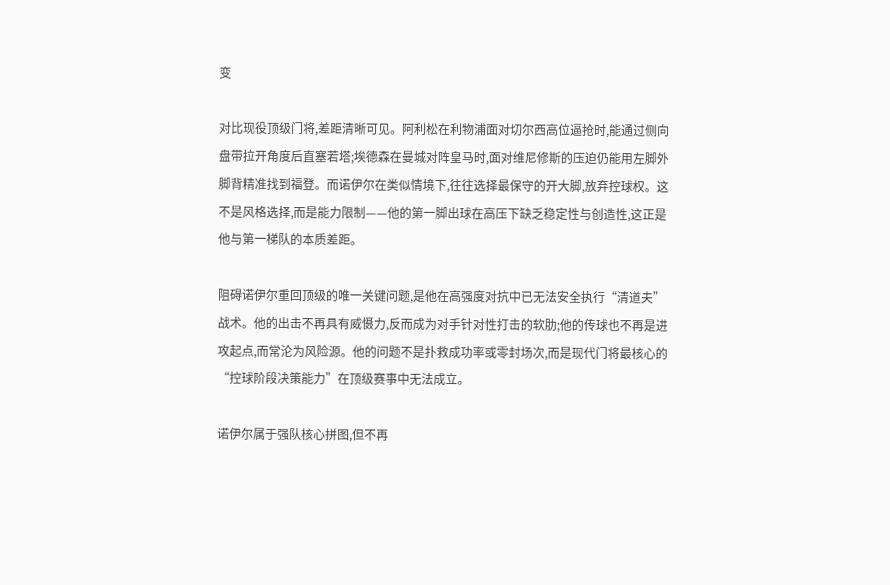变

对比现役顶级门将,差距清晰可见。阿利松在利物浦面对切尔西高位逼抢时,能通过侧向盘带拉开角度后直塞若塔;埃德森在曼城对阵皇马时,面对维尼修斯的压迫仍能用左脚外脚背精准找到福登。而诺伊尔在类似情境下,往往选择最保守的开大脚,放弃控球权。这不是风格选择,而是能力限制——他的第一脚出球在高压下缺乏稳定性与创造性,这正是他与第一梯队的本质差距。

阻碍诺伊尔重回顶级的唯一关键问题,是他在高强度对抗中已无法安全执行“清道夫”战术。他的出击不再具有威慑力,反而成为对手针对性打击的软肋;他的传球也不再是进攻起点,而常沦为风险源。他的问题不是扑救成功率或零封场次,而是现代门将最核心的“控球阶段决策能力”在顶级赛事中无法成立。

诺伊尔属于强队核心拼图,但不再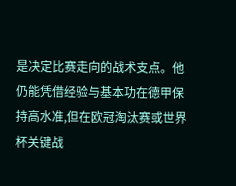是决定比赛走向的战术支点。他仍能凭借经验与基本功在德甲保持高水准,但在欧冠淘汰赛或世界杯关键战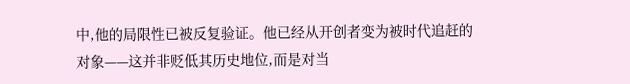中,他的局限性已被反复验证。他已经从开创者变为被时代追赶的对象——这并非贬低其历史地位,而是对当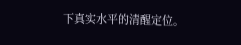下真实水平的清醒定位。